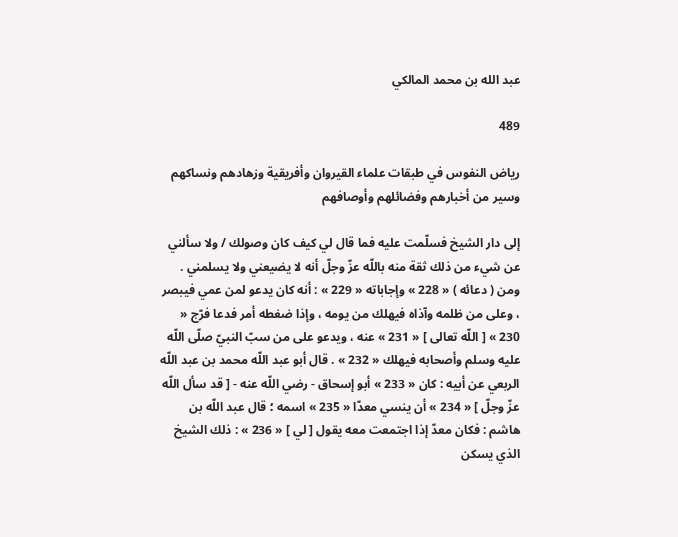عبد الله بن محمد المالكي

489

رياض النفوس في طبقات علماء القيروان وأفريقية وزهادهم ونساكهم وسير من أخبارهم وفضائلهم وأوصافهم

إلى دار الشيخ فسلّمت عليه فما قال لي كيف كان وصولك / ولا سألني عن شيء من ذلك ثقة منه باللّه عزّ وجلّ أنه لا يضيعني ولا يسلمني . ومن ( دعائه ) « 228 » وإجاباته « 229 » : أنه كان يدعو لمن عمي فيبصر ، وعلى من ظلمه وآذاه فيهلك من يومه ، وإذا ضغطه أمر فدعا فرّج « 230 » [ اللّه تعالى ] « 231 » عنه ، ويدعو على من سبّ النبيّ صلّى اللّه عليه وسلم وأصحابه فيهلك « 232 » . قال أبو عبد اللّه محمد بن عبد اللّه الربعي عن أبيه : كان « 233 » أبو إسحاق - رضي اللّه عنه - [ قد سأل اللّه عزّ وجلّ ] « 234 » أن ينسي معدّا « 235 » اسمه ؛ قال عبد اللّه بن هاشم : فكان معدّ إذا اجتمعت معه يقول [ لي ] « 236 » : ذلك الشيخ الذي يسكن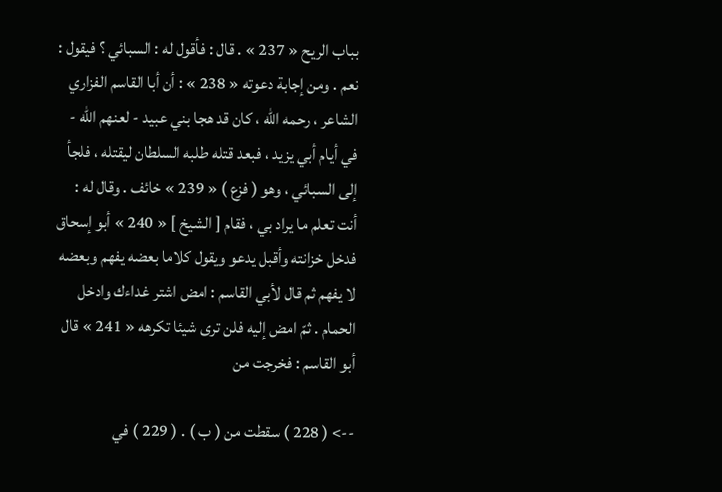بباب الريح « 237 » . قال : فأقول له : السبائي ؟ فيقول : نعم . ومن إجابة دعوته « 238 » : أن أبا القاسم الفزاري الشاعر ، رحمه اللّه ، كان قد هجا بني عبيد - لعنهم اللّه - في أيام أبي يزيد ، فبعد قتله طلبه السلطان ليقتله ، فلجأ إلى السبائي ، وهو ( فزع ) « 239 » خائف . وقال له : أنت تعلم ما يراد بي ، فقام [ الشيخ ] « 240 » أبو إسحاق فدخل خزانته وأقبل يدعو ويقول كلاما بعضه يفهم وبعضه لا يفهم ثم قال لأبي القاسم : امض اشتر غداءك وادخل الحمام . ثمّ امض إليه فلن ترى شيئا تكرهه « 241 » قال أبو القاسم : فخرجت من

--> ( 228 ) سقطت من ( ب ) . ( 229 ) في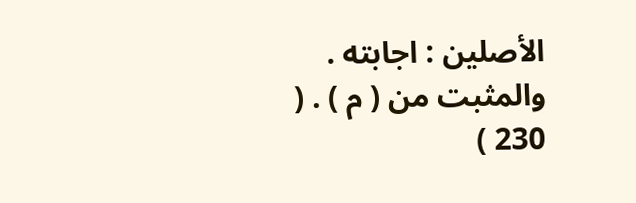الأصلين : اجابته . والمثبت من ( م ) . ( 230 )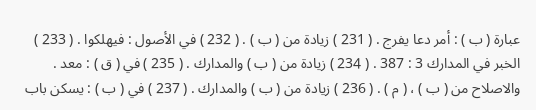عبارة ( ب ) : أمر دعا يفرج . ( 231 ) زيادة من ( ب ) . ( 232 ) في الأصول : فيهلكوا . ( 233 ) الخبر في المدارك 3 : 387 . ( 234 ) زيادة من ( ب ) والمدارك . ( 235 ) في ( ق ) : معد . والاصلاح من ( ب ) ، ( م ) . ( 236 ) زيادة من ( ب ) والمدارك . ( 237 ) في ( ب ) : يسكن باب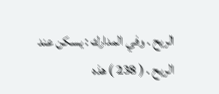الريح . وفي المدارك : يسكن عند الريح . ( 238 ) هذه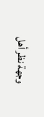وجهة نظر أهل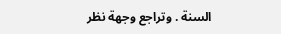السنة . وتراجع وجهة نظر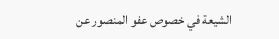الشيعة في خصوص عفو المنصور عن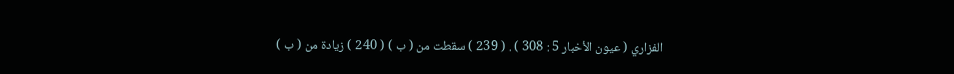الفزاري ( عيون الأخبار 5 : 308 ) . ( 239 ) سقطت من ( ب ) ( 240 ) زيادة من ( ب )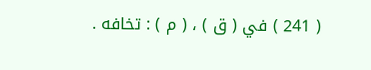( 241 ) في ( ق ) ، ( م ) : تخافه .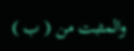والمثبت من ( ب )